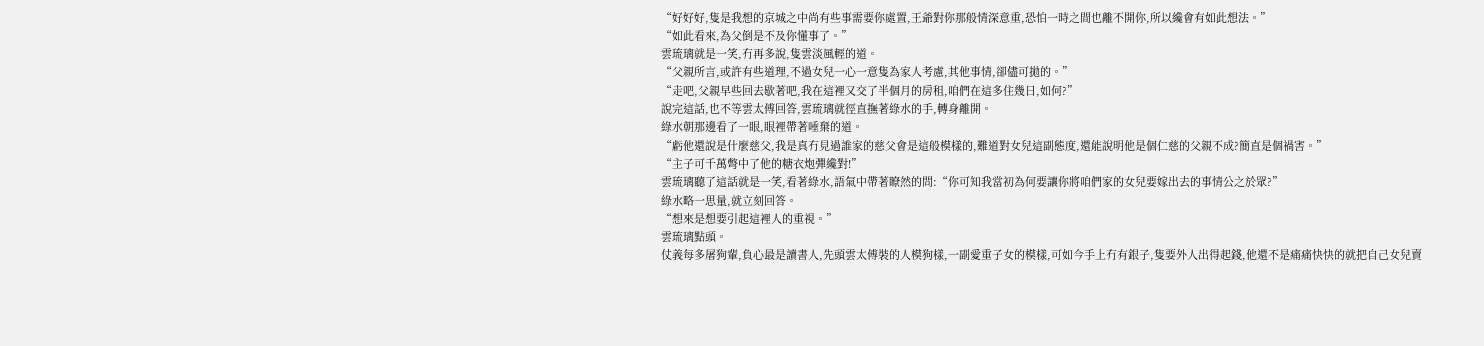“好好好,隻是我想的京城之中尚有些事需要你處置,王爺對你那般情深意重,恐怕一時之間也離不開你,所以纔會有如此想法。”
“如此看來,為父倒是不及你懂事了。”
雲琉璃就是一笑,冇再多說,隻雲淡風輕的道。
“父親所言,或許有些道理,不過女兒一心一意隻為家人考慮,其他事情,卻儘可拋的。”
“走吧,父親早些回去歇著吧,我在這裡又交了半個月的房租,咱們在這多住幾日,如何?”
說完這話,也不等雲太傅回答,雲琉璃就徑直撫著綠水的手,轉身離開。
綠水朝那邊看了一眼,眼裡帶著唾棄的道。
“虧他還說是什麼慈父,我是真冇見過誰家的慈父會是這般模樣的,難道對女兒這副態度,還能說明他是個仁慈的父親不成?簡直是個禍害。”
“主子可千萬彆中了他的糖衣炮彈纔對!”
雲琉璃聽了這話就是一笑,看著綠水,語氣中帶著瞭然的問:“你可知我當初為何要讓你將咱們家的女兒要嫁出去的事情公之於眾?”
綠水略一思量,就立刻回答。
“想來是想要引起這裡人的重視。”
雲琉璃點頭。
仗義每多屠狗輩,負心最是讀書人,先頭雲太傅裝的人模狗樣,一副愛重子女的模樣,可如今手上冇有銀子,隻要外人出得起錢,他還不是痛痛快快的就把自己女兒賣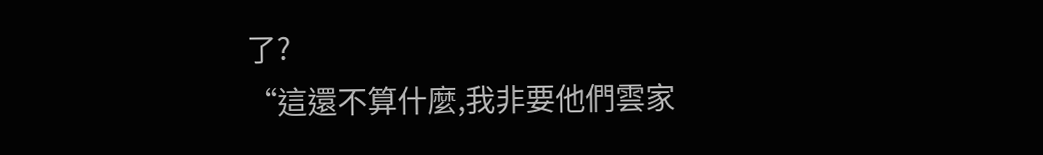了?
“這還不算什麼,我非要他們雲家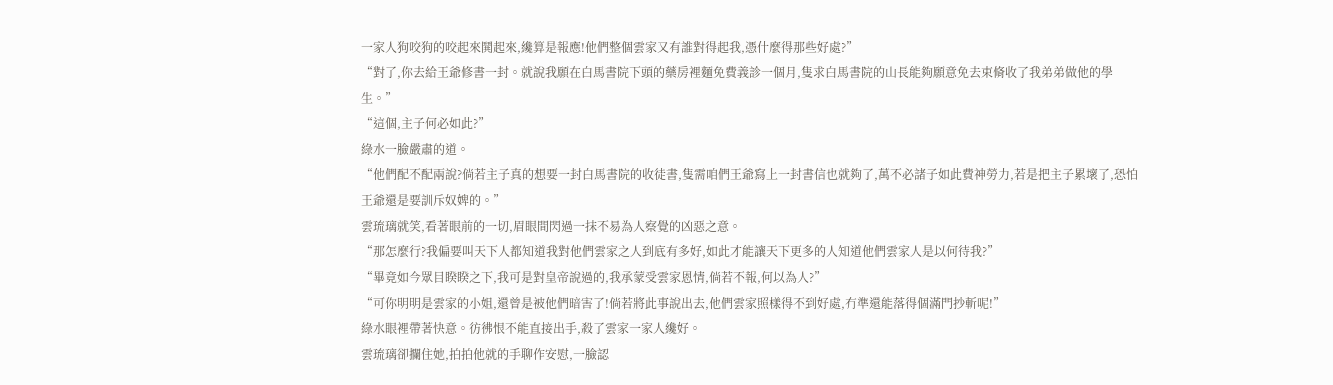一家人狗咬狗的咬起來鬨起來,纔算是報應!他們整個雲家又有誰對得起我,憑什麼得那些好處?”
“對了,你去給王爺修書一封。就說我願在白馬書院下頭的藥房裡麵免費義診一個月,隻求白馬書院的山長能夠願意免去束脩收了我弟弟做他的學生。”
“這個,主子何必如此?”
綠水一臉嚴肅的道。
“他們配不配兩說?倘若主子真的想要一封白馬書院的收徒書,隻需咱們王爺寫上一封書信也就夠了,萬不必諸子如此費神勞力,若是把主子累壞了,恐怕王爺還是要訓斥奴婢的。”
雲琉璃就笑,看著眼前的一切,眉眼間閃過一抹不易為人察覺的凶惡之意。
“那怎麼行?我偏要叫天下人都知道我對他們雲家之人到底有多好,如此才能讓天下更多的人知道他們雲家人是以何待我?”
“畢竟如今眾目睽睽之下,我可是對皇帝說過的,我承蒙受雲家恩情,倘若不報,何以為人?”
“可你明明是雲家的小姐,還曾是被他們暗害了!倘若將此事說出去,他們雲家照樣得不到好處,冇準還能落得個滿門抄斬呢!”
綠水眼裡帶著快意。彷彿恨不能直接出手,殺了雲家一家人纔好。
雲琉璃卻攔住她,拍拍他就的手聊作安慰,一臉認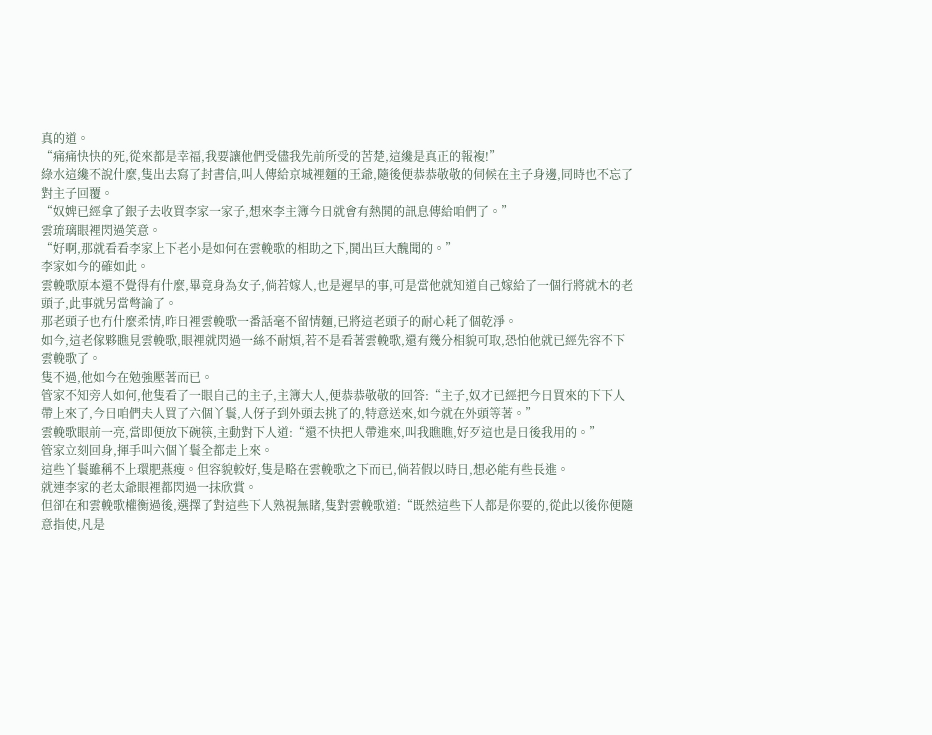真的道。
“痛痛快快的死,從來都是幸福,我要讓他們受儘我先前所受的苦楚,這纔是真正的報複!”
綠水這纔不說什麼,隻出去寫了封書信,叫人傳給京城裡麵的王爺,隨後便恭恭敬敬的伺候在主子身邊,同時也不忘了對主子回覆。
“奴婢已經拿了銀子去收買李家一家子,想來李主簿今日就會有熱鬨的訊息傳給咱們了。”
雲琉璃眼裡閃過笑意。
“好啊,那就看看李家上下老小是如何在雲輓歌的相助之下,鬨出巨大醜聞的。”
李家如今的確如此。
雲輓歌原本還不覺得有什麼,畢竟身為女子,倘若嫁人,也是遲早的事,可是當他就知道自己嫁給了一個行將就木的老頭子,此事就另當彆論了。
那老頭子也冇什麼柔情,昨日裡雲輓歌一番話毫不留情麵,已將這老頭子的耐心耗了個乾淨。
如今,這老傢夥瞧見雲輓歌,眼裡就閃過一絲不耐煩,若不是看著雲輓歌,還有幾分相貌可取,恐怕他就已經先容不下雲輓歌了。
隻不過,他如今在勉強壓著而已。
管家不知旁人如何,他隻看了一眼自己的主子,主簿大人,便恭恭敬敬的回答:“主子,奴才已經把今日買來的下下人帶上來了,今日咱們夫人買了六個丫鬟,人伢子到外頭去挑了的,特意送來,如今就在外頭等著。”
雲輓歌眼前一亮,當即便放下碗筷,主動對下人道:“還不快把人帶進來,叫我瞧瞧,好歹這也是日後我用的。”
管家立刻回身,揮手叫六個丫鬟全都走上來。
這些丫鬟雖稱不上環肥燕瘦。但容貌較好,隻是略在雲輓歌之下而已,倘若假以時日,想必能有些長進。
就連李家的老太爺眼裡都閃過一抹欣賞。
但卻在和雲輓歌權衡過後,選擇了對這些下人熟視無睹,隻對雲輓歌道:“既然這些下人都是你要的,從此以後你便隨意指使,凡是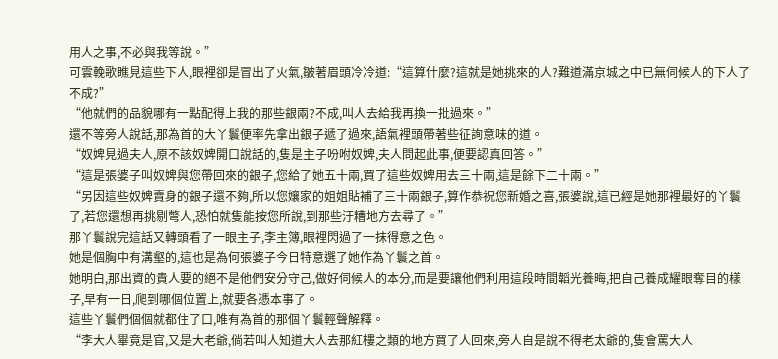用人之事,不必與我等說。”
可雲輓歌瞧見這些下人,眼裡卻是冒出了火氣,皺著眉頭冷冷道:“這算什麼?這就是她挑來的人?難道滿京城之中已無伺候人的下人了不成?”
“他就們的品貌哪有一點配得上我的那些銀兩?不成,叫人去給我再換一批過來。”
還不等旁人說話,那為首的大丫鬟便率先拿出銀子遞了過來,語氣裡頭帶著些征詢意味的道。
“奴婢見過夫人,原不該奴婢開口說話的,隻是主子吩咐奴婢,夫人問起此事,便要認真回答。”
“這是張婆子叫奴婢與您帶回來的銀子,您給了她五十兩,買了這些奴婢用去三十兩,這是餘下二十兩。”
“另因這些奴婢賣身的銀子還不夠,所以您孃家的姐姐貼補了三十兩銀子,算作恭祝您新婚之喜,張婆說,這已經是她那裡最好的丫鬟了,若您還想再挑剔彆人,恐怕就隻能按您所說,到那些汙糟地方去尋了。”
那丫鬟說完這話又轉頭看了一眼主子,李主簿,眼裡閃過了一抹得意之色。
她是個胸中有溝壑的,這也是為何張婆子今日特意選了她作為丫鬟之首。
她明白,那出資的貴人要的絕不是他們安分守己,做好伺候人的本分,而是要讓他們利用這段時間韜光養晦,把自己養成耀眼奪目的樣子,早有一日,爬到哪個位置上,就要各憑本事了。
這些丫鬟們個個就都住了口,唯有為首的那個丫鬟輕聲解釋。
“李大人畢竟是官,又是大老爺,倘若叫人知道大人去那紅樓之類的地方買了人回來,旁人自是說不得老太爺的,隻會罵大人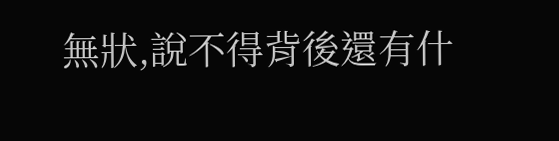無狀,說不得背後還有什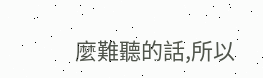麼難聽的話,所以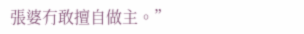張婆冇敢擅自做主。”